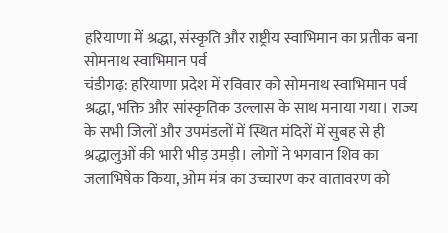हरियाणा में श्रद्धा, संस्कृति और राष्ट्रीय स्वाभिमान का प्रतीक बना सोमनाथ स्वाभिमान पर्व
चंडीगढ़: हरियाणा प्रदेश में रविवार को सोमनाथ स्वाभिमान पर्व श्रद्धा, भक्ति और सांस्कृतिक उल्लास के साथ मनाया गया। राज्य के सभी जिलों और उपमंडलों में स्थित मंदिरों में सुबह से ही श्रद्धालुओं की भारी भीड़ उमड़ी। लोगों ने भगवान शिव का जलाभिषेक किया, ओम मंत्र का उच्चारण कर वातावरण को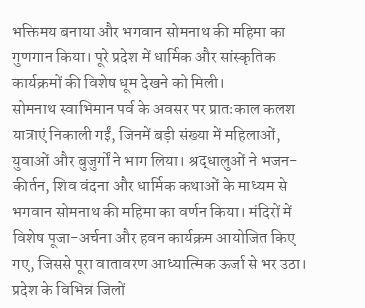भक्तिमय बनाया और भगवान सोमनाथ की महिमा का गुणगान किया। पूरे प्रदेश में धार्मिक और सांस्कृतिक कार्यक्रमों की विशेष धूम देखने को मिली।
सोमनाथ स्वाभिमान पर्व के अवसर पर प्रातःकाल कलश यात्राएं निकाली गईं, जिनमें बड़ी संख्या में महिलाओं, युवाओं और बुजुर्गों ने भाग लिया। श्रद्धालुओं ने भजन-कीर्तन, शिव वंदना और धार्मिक कथाओं के माध्यम से भगवान सोमनाथ की महिमा का वर्णन किया। मंदिरों में विशेष पूजा-अर्चना और हवन कार्यक्रम आयोजित किए गए, जिससे पूरा वातावरण आध्यात्मिक ऊर्जा से भर उठा।
प्रदेश के विभिन्न जिलों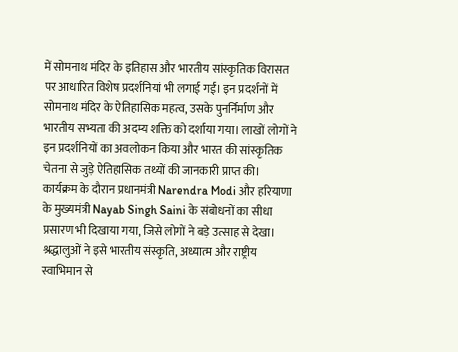में सोमनाथ मंदिर के इतिहास और भारतीय सांस्कृतिक विरासत पर आधारित विशेष प्रदर्शनियां भी लगाई गईं। इन प्रदर्शनों में सोमनाथ मंदिर के ऐतिहासिक महत्व, उसके पुनर्निर्माण और भारतीय सभ्यता की अदम्य शक्ति को दर्शाया गया। लाखों लोगों ने इन प्रदर्शनियों का अवलोकन किया और भारत की सांस्कृतिक चेतना से जुड़े ऐतिहासिक तथ्यों की जानकारी प्राप्त की।
कार्यक्रम के दौरान प्रधानमंत्री Narendra Modi और हरियाणा के मुख्यमंत्री Nayab Singh Saini के संबोधनों का सीधा प्रसारण भी दिखाया गया, जिसे लोगों ने बड़े उत्साह से देखा। श्रद्धालुओं ने इसे भारतीय संस्कृति, अध्यात्म और राष्ट्रीय स्वाभिमान से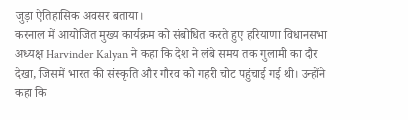जुड़ा ऐतिहासिक अवसर बताया।
करनाल में आयोजित मुख्य कार्यक्रम को संबोधित करते हुए हरियाणा विधानसभा अध्यक्ष Harvinder Kalyan ने कहा कि देश ने लंबे समय तक गुलामी का दौर देखा, जिसमें भारत की संस्कृति और गौरव को गहरी चोट पहुंचाई गई थी। उन्होंने कहा कि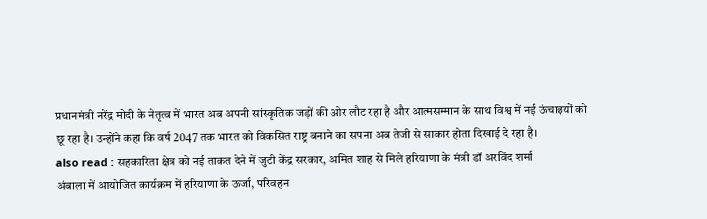प्रधानमंत्री नरेंद्र मोदी के नेतृत्व में भारत अब अपनी सांस्कृतिक जड़ों की ओर लौट रहा है और आत्मसम्मान के साथ विश्व में नई ऊंचाइयों को छू रहा है। उन्होंने कहा कि वर्ष 2047 तक भारत को विकसित राष्ट्र बनाने का सपना अब तेजी से साकार होता दिखाई दे रहा है।
also read : सहकारिता क्षेत्र को नई ताकत देने में जुटी केंद्र सरकार, अमित शाह से मिले हरियाणा के मंत्री डॉ अरविंद शर्मा
अंबाला में आयोजित कार्यक्रम में हरियाणा के ऊर्जा, परिवहन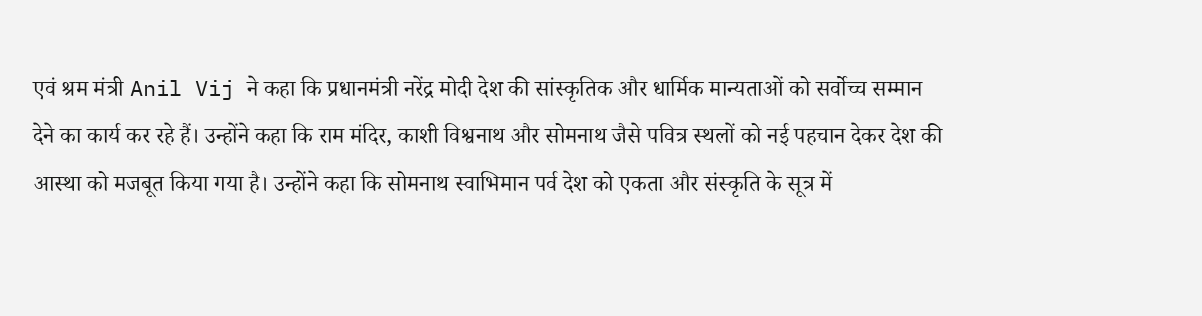एवं श्रम मंत्री Anil Vij ने कहा कि प्रधानमंत्री नरेंद्र मोदी देश की सांस्कृतिक और धार्मिक मान्यताओं को सर्वोच्च सम्मान देने का कार्य कर रहे हैं। उन्होंने कहा कि राम मंदिर, काशी विश्वनाथ और सोमनाथ जैसे पवित्र स्थलों को नई पहचान देकर देश की आस्था को मजबूत किया गया है। उन्होंने कहा कि सोमनाथ स्वाभिमान पर्व देश को एकता और संस्कृति के सूत्र में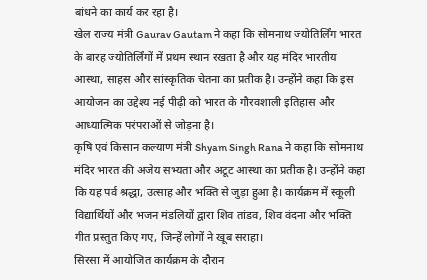बांधने का कार्य कर रहा है।
खेल राज्य मंत्री Gaurav Gautam ने कहा कि सोमनाथ ज्योतिर्लिंग भारत के बारह ज्योतिर्लिंगों में प्रथम स्थान रखता है और यह मंदिर भारतीय आस्था, साहस और सांस्कृतिक चेतना का प्रतीक है। उन्होंने कहा कि इस आयोजन का उद्देश्य नई पीढ़ी को भारत के गौरवशाली इतिहास और आध्यात्मिक परंपराओं से जोड़ना है।
कृषि एवं किसान कल्याण मंत्री Shyam Singh Rana ने कहा कि सोमनाथ मंदिर भारत की अजेय सभ्यता और अटूट आस्था का प्रतीक है। उन्होंने कहा कि यह पर्व श्रद्धा, उत्साह और भक्ति से जुड़ा हुआ है। कार्यक्रम में स्कूली विद्यार्थियों और भजन मंडलियों द्वारा शिव तांडव, शिव वंदना और भक्ति गीत प्रस्तुत किए गए, जिन्हें लोगों ने खूब सराहा।
सिरसा में आयोजित कार्यक्रम के दौरान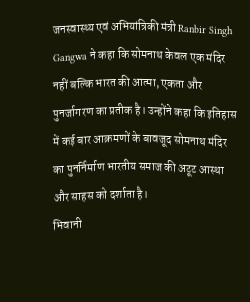जनस्वास्थ्य एवं अभियांत्रिकी मंत्री Ranbir Singh Gangwa ने कहा कि सोमनाथ केवल एक मंदिर नहीं बल्कि भारत की आत्मा, एकता और पुनर्जागरण का प्रतीक है। उन्होंने कहा कि इतिहास में कई बार आक्रमणों के बावजूद सोमनाथ मंदिर का पुनर्निर्माण भारतीय समाज की अटूट आस्था और साहस को दर्शाता है।
भिवानी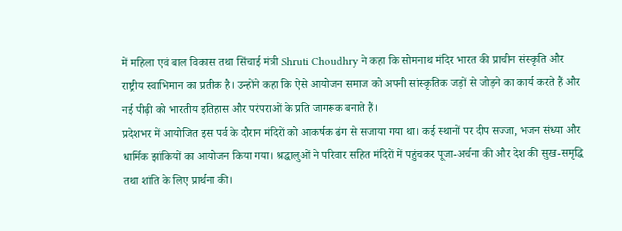में महिला एवं बाल विकास तथा सिंचाई मंत्री Shruti Choudhry ने कहा कि सोमनाथ मंदिर भारत की प्राचीन संस्कृति और राष्ट्रीय स्वाभिमान का प्रतीक है। उन्होंने कहा कि ऐसे आयोजन समाज को अपनी सांस्कृतिक जड़ों से जोड़ने का कार्य करते हैं और नई पीढ़ी को भारतीय इतिहास और परंपराओं के प्रति जागरूक बनाते हैं।
प्रदेशभर में आयोजित इस पर्व के दौरान मंदिरों को आकर्षक ढंग से सजाया गया था। कई स्थानों पर दीप सज्जा, भजन संध्या और धार्मिक झांकियों का आयोजन किया गया। श्रद्धालुओं ने परिवार सहित मंदिरों में पहुंचकर पूजा-अर्चना की और देश की सुख-समृद्धि तथा शांति के लिए प्रार्थना की।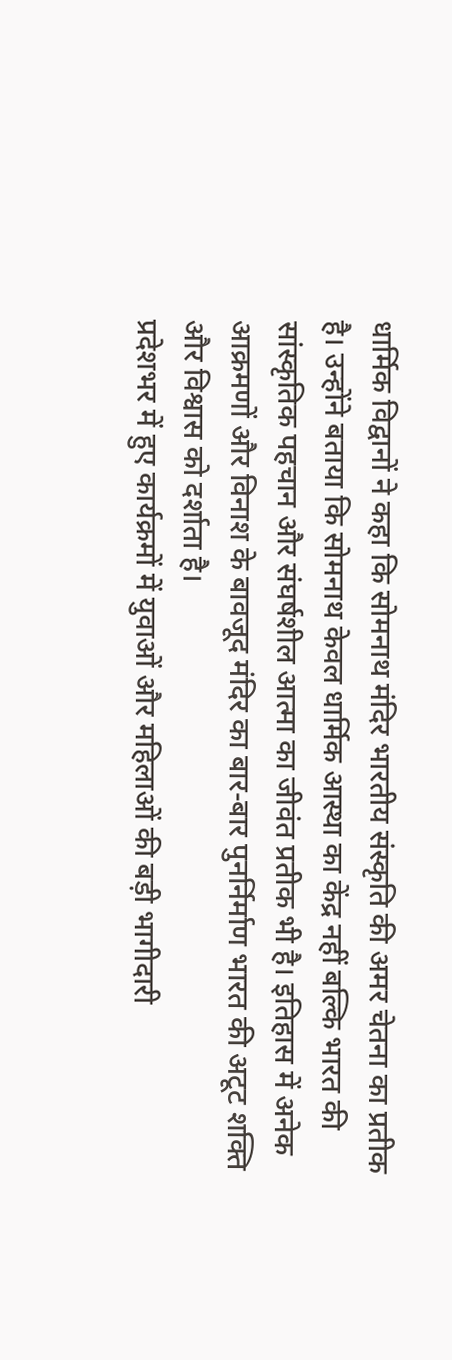धार्मिक विद्वानों ने कहा कि सोमनाथ मंदिर भारतीय संस्कृति की अमर चेतना का प्रतीक है। उन्होंने बताया कि सोमनाथ केवल धार्मिक आस्था का केंद्र नहीं बल्कि भारत की सांस्कृतिक पहचान और संघर्षशील आत्मा का जीवंत प्रतीक भी है। इतिहास में अनेक आक्रमणों और विनाश के बावजूद मंदिर का बार-बार पुनर्निर्माण भारत की अटूट शक्ति और विश्वास को दर्शाता है।
प्रदेशभर में हुए कार्यक्रमों में युवाओं और महिलाओं की बड़ी भागीदारी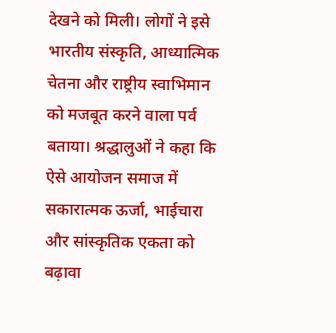देखने को मिली। लोगों ने इसे भारतीय संस्कृति, आध्यात्मिक चेतना और राष्ट्रीय स्वाभिमान को मजबूत करने वाला पर्व बताया। श्रद्धालुओं ने कहा कि ऐसे आयोजन समाज में सकारात्मक ऊर्जा, भाईचारा और सांस्कृतिक एकता को बढ़ावा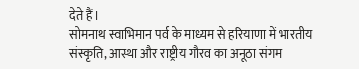देते हैं।
सोमनाथ स्वाभिमान पर्व के माध्यम से हरियाणा में भारतीय संस्कृति, आस्था और राष्ट्रीय गौरव का अनूठा संगम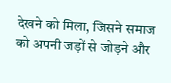देखने को मिला, जिसने समाज को अपनी जड़ों से जोड़ने और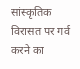सांस्कृतिक विरासत पर गर्व करने का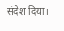संदेश दिया।